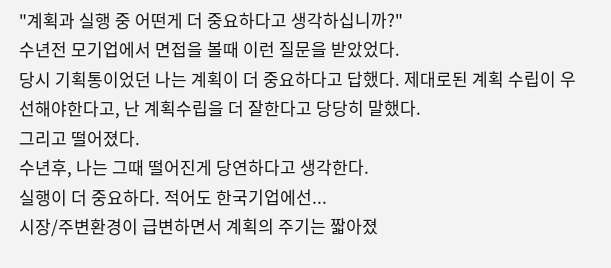"계획과 실행 중 어떤게 더 중요하다고 생각하십니까?"
수년전 모기업에서 면접을 볼때 이런 질문을 받았었다.
당시 기획통이었던 나는 계획이 더 중요하다고 답했다. 제대로된 계획 수립이 우선해야한다고, 난 계획수립을 더 잘한다고 당당히 말했다.
그리고 떨어졌다.
수년후, 나는 그때 떨어진게 당연하다고 생각한다.
실행이 더 중요하다. 적어도 한국기업에선...
시장/주변환경이 급변하면서 계획의 주기는 짧아졌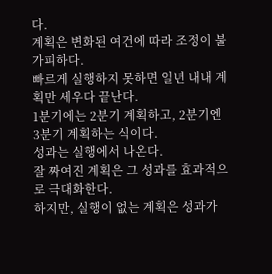다.
계획은 변화된 여건에 따라 조정이 불가피하다.
빠르게 실행하지 못하면 일년 내내 계획만 세우다 끝난다.
1분기에는 2분기 계획하고, 2분기엔 3분기 계획하는 식이다.
성과는 실행에서 나온다.
잘 짜여진 계획은 그 성과를 효과적으로 극대화한다.
하지만, 실행이 없는 계획은 성과가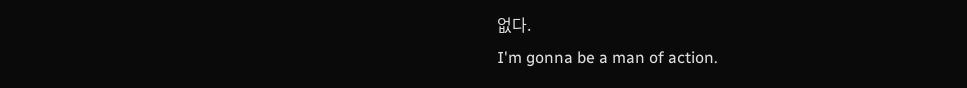없다.
I'm gonna be a man of action.